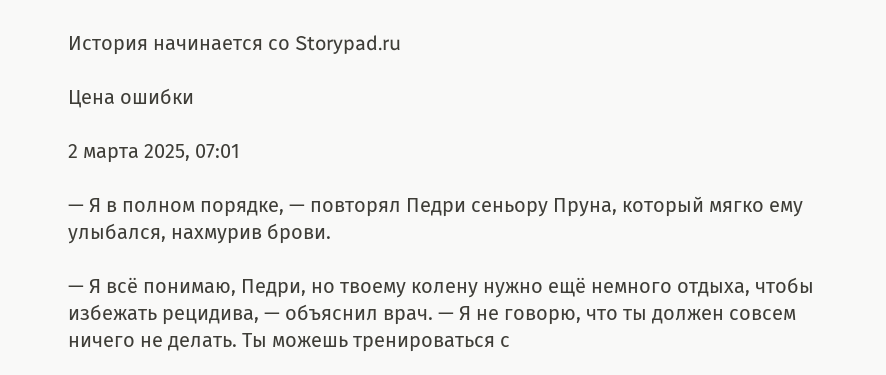История начинается со Storypad.ru

Цена ошибки

2 марта 2025, 07:01

— Я в полном порядке, — повторял Педри сеньору Пруна, который мягко ему улыбался, нахмурив брови.

— Я всё понимаю, Педри, но твоему колену нужно ещё немного отдыха, чтобы избежать рецидива, — объяснил врач. — Я не говорю, что ты должен совсем ничего не делать. Ты можешь тренироваться с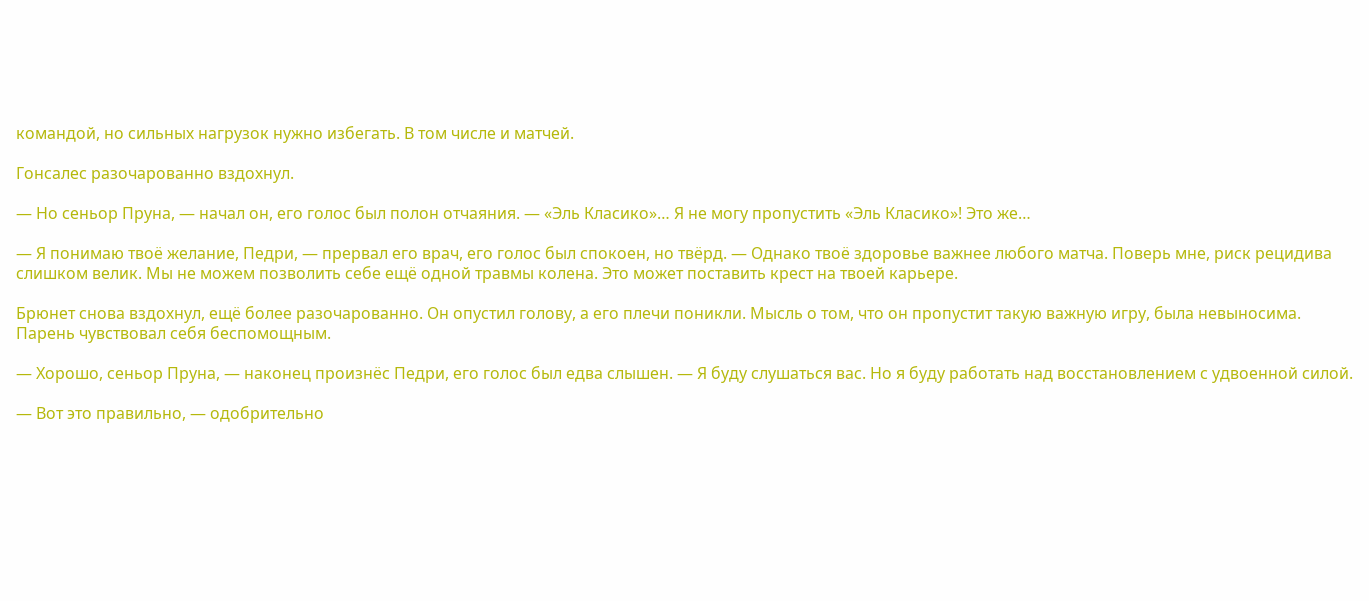командой, но сильных нагрузок нужно избегать. В том числе и матчей.

Гонсалес разочарованно вздохнул.

— Но сеньор Пруна, — начал он, его голос был полон отчаяния. — «Эль Класико»… Я не могу пропустить «Эль Класико»! Это же…

— Я понимаю твоё желание, Педри, — прервал его врач, его голос был спокоен, но твёрд. — Однако твоё здоровье важнее любого матча. Поверь мне, риск рецидива слишком велик. Мы не можем позволить себе ещё одной травмы колена. Это может поставить крест на твоей карьере.

Брюнет снова вздохнул, ещё более разочарованно. Он опустил голову, а его плечи поникли. Мысль о том, что он пропустит такую важную игру, была невыносима. Парень чувствовал себя беспомощным.

— Хорошо, сеньор Пруна, — наконец произнёс Педри, его голос был едва слышен. — Я буду слушаться вас. Но я буду работать над восстановлением с удвоенной силой.

— Вот это правильно, — одобрительно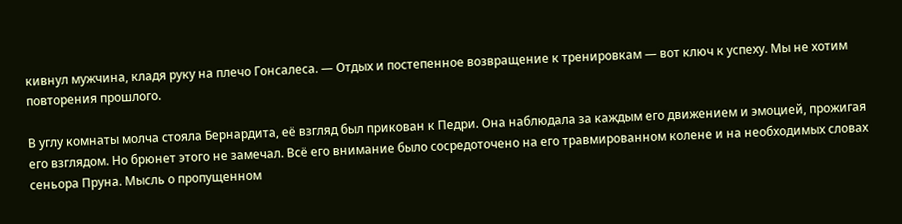кивнул мужчина, кладя руку на плечо Гонсалеса. — Отдых и постепенное возвращение к тренировкам — вот ключ к успеху. Мы не хотим повторения прошлого.

В углу комнаты молча стояла Бернардита, её взгляд был прикован к Педри. Она наблюдала за каждым его движением и эмоцией, прожигая его взглядом. Но брюнет этого не замечал. Всё его внимание было сосредоточено на его травмированном колене и на необходимых словах сеньора Пруна. Мысль о пропущенном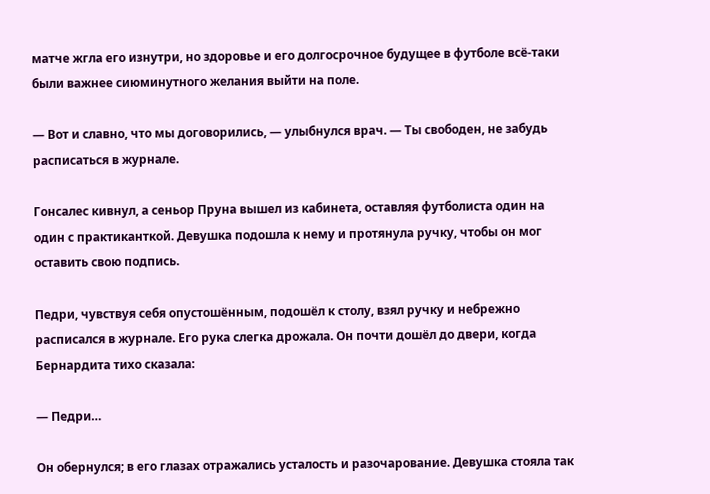матче жгла его изнутри, но здоровье и его долгосрочное будущее в футболе всё-таки были важнее сиюминутного желания выйти на поле.

— Вот и славно, что мы договорились, — улыбнулся врач. — Ты свободен, не забудь расписаться в журнале.

Гонсалес кивнул, а сеньор Пруна вышел из кабинета, оставляя футболиста один на один с практиканткой. Девушка подошла к нему и протянула ручку, чтобы он мог оставить свою подпись.

Педри, чувствуя себя опустошённым, подошёл к столу, взял ручку и небрежно расписался в журнале. Его рука слегка дрожала. Он почти дошёл до двери, когда Бернардита тихо сказала:

— Педри…

Он обернулся; в его глазах отражались усталость и разочарование. Девушка стояла так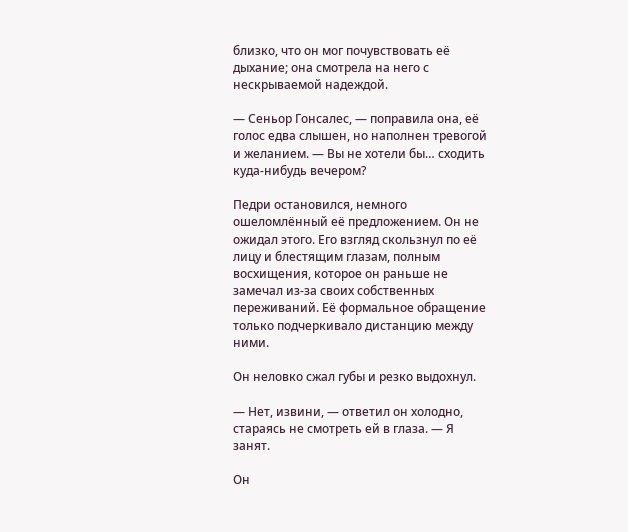близко, что он мог почувствовать её дыхание; она смотрела на него с нескрываемой надеждой.

— Сеньор Гонсалес, — поправила она, её голос едва слышен, но наполнен тревогой и желанием. — Вы не хотели бы… сходить куда-нибудь вечером?

Педри остановился, немного ошеломлённый её предложением. Он не ожидал этого. Его взгляд скользнул по её лицу и блестящим глазам, полным восхищения, которое он раньше не замечал из-за своих собственных переживаний. Её формальное обращение только подчеркивало дистанцию между ними.

Он неловко сжал губы и резко выдохнул.

— Нет, извини, — ответил он холодно, стараясь не смотреть ей в глаза. — Я занят.

Он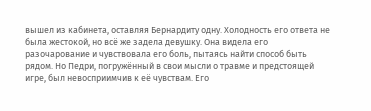вышел из кабинета, оставляя Бернардиту одну. Холодность его ответа не была жестокой, но всё же задела девушку. Она видела его разочарование и чувствовала его боль, пытаясь найти способ быть рядом. Но Педри, погружённый в свои мысли о травме и предстоящей игре, был невосприимчив к её чувствам. Его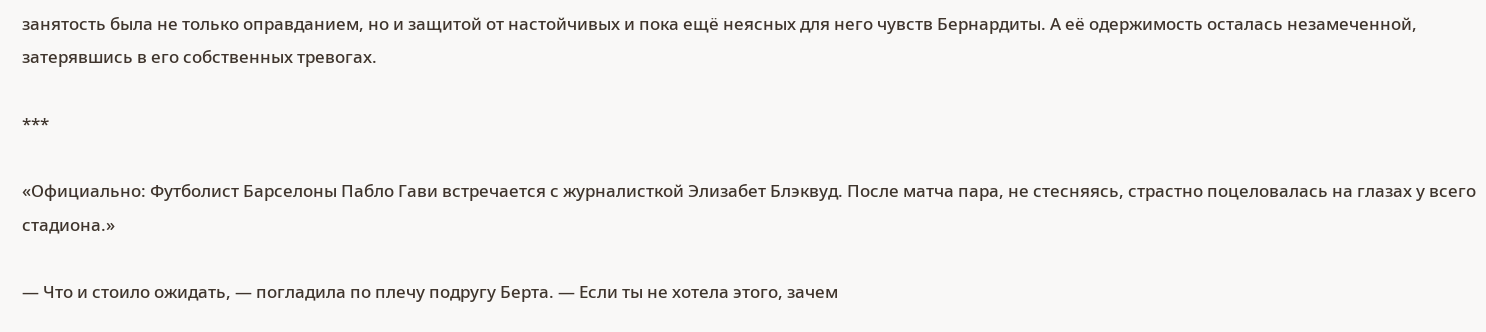занятость была не только оправданием, но и защитой от настойчивых и пока ещё неясных для него чувств Бернардиты. А её одержимость осталась незамеченной, затерявшись в его собственных тревогах.

***

«Официально: Футболист Барселоны Пабло Гави встречается с журналисткой Элизабет Блэквуд. После матча пара, не стесняясь, страстно поцеловалась на глазах у всего стадиона.»

— Что и стоило ожидать, — погладила по плечу подругу Берта. — Если ты не хотела этого, зачем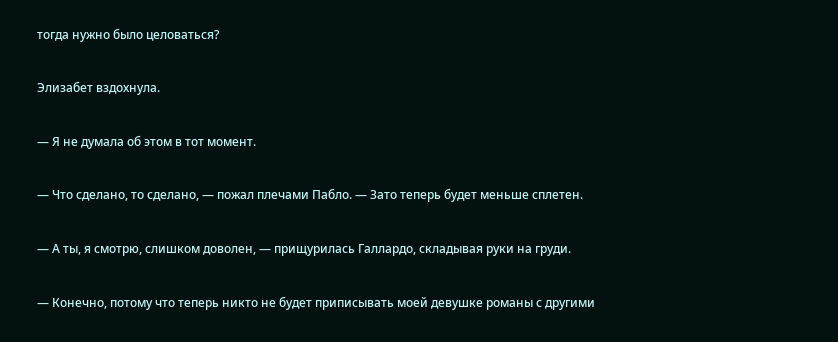тогда нужно было целоваться?

Элизабет вздохнула.

— Я не думала об этом в тот момент.

— Что сделано, то сделано, — пожал плечами Пабло. — Зато теперь будет меньше сплетен.

— А ты, я смотрю, слишком доволен, — прищурилась Галлардо, складывая руки на груди.

— Конечно, потому что теперь никто не будет приписывать моей девушке романы с другими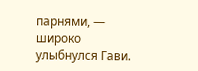парнями, — широко улыбнулся Гави.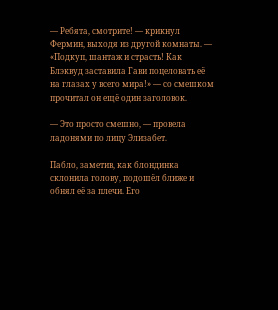— Ребята, смотрите! — крикнул Фермин, выходя из другой комнаты. — «Подкуп, шантаж и страсть! Как Блэквуд заставила Гави поцеловать её на глазах у всего мира!» — со смешком прочитал он ещё один заголовок.

— Это просто смешно, — провела ладонями по лицу Элизабет.

Пабло, заметив, как блондинка склонила голову, подошёл ближе и обнял её за плечи. Его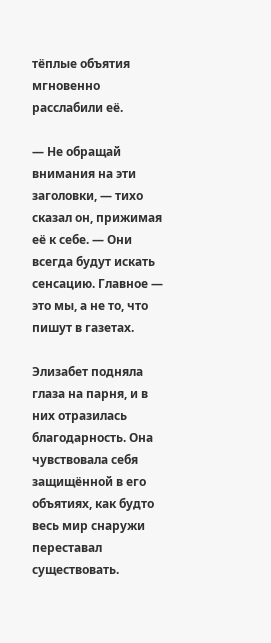тёплые объятия мгновенно расслабили её.

— Не обращай внимания на эти заголовки, — тихо сказал он, прижимая её к себе. — Они всегда будут искать сенсацию. Главное — это мы, а не то, что пишут в газетах.

Элизабет подняла глаза на парня, и в них отразилась благодарность. Она чувствовала себя защищённой в его объятиях, как будто весь мир снаружи переставал существовать.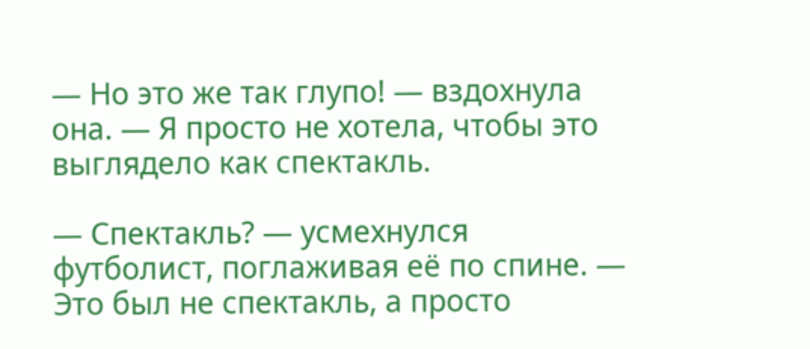— Но это же так глупо! — вздохнула она. — Я просто не хотела, чтобы это выглядело как спектакль.

— Спектакль? — усмехнулся футболист, поглаживая её по спине. — Это был не спектакль, а просто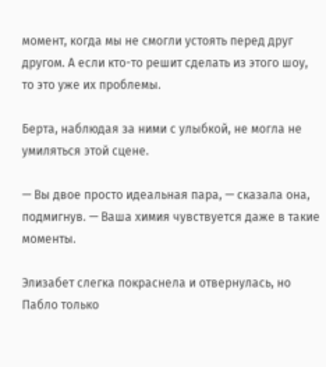момент, когда мы не смогли устоять перед друг другом. А если кто-то решит сделать из этого шоу, то это уже их проблемы.

Берта, наблюдая за ними с улыбкой, не могла не умиляться этой сцене.

— Вы двое просто идеальная пара, — сказала она, подмигнув. — Ваша химия чувствуется даже в такие моменты.

Элизабет слегка покраснела и отвернулась, но Пабло только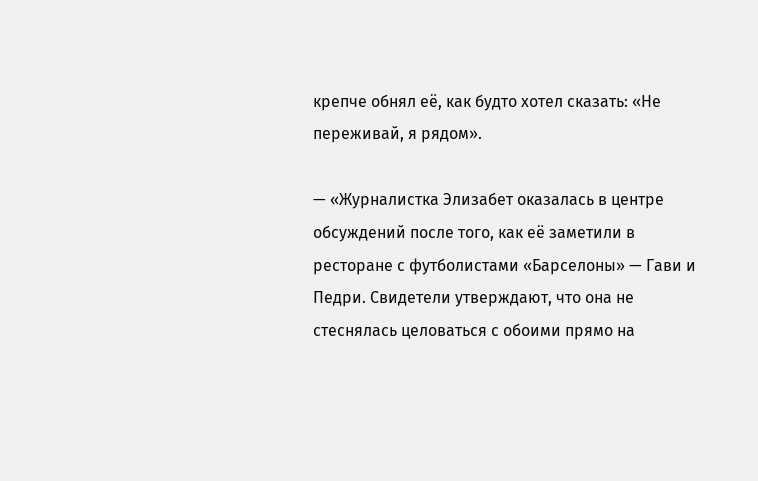крепче обнял её, как будто хотел сказать: «Не переживай, я рядом».

— «Журналистка Элизабет оказалась в центре обсуждений после того, как её заметили в ресторане с футболистами «Барселоны» — Гави и Педри. Свидетели утверждают, что она не стеснялась целоваться с обоими прямо на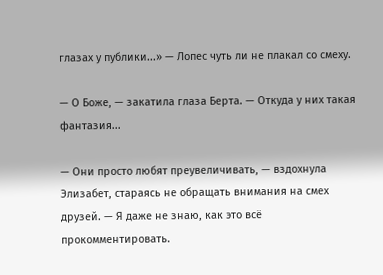глазах у публики...» — Лопес чуть ли не плакал со смеху.

— О Боже, — закатила глаза Берта. — Откуда у них такая фантазия...

— Они просто любят преувеличивать, — вздохнула Элизабет, стараясь не обращать внимания на смех друзей. — Я даже не знаю, как это всё прокомментировать.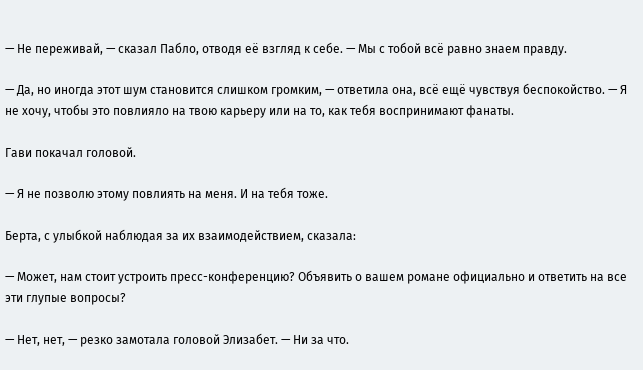— Не переживай, — сказал Пабло, отводя её взгляд к себе. — Мы с тобой всё равно знаем правду.

— Да, но иногда этот шум становится слишком громким, — ответила она, всё ещё чувствуя беспокойство. — Я не хочу, чтобы это повлияло на твою карьеру или на то, как тебя воспринимают фанаты.

Гави покачал головой.

— Я не позволю этому повлиять на меня. И на тебя тоже.

Берта, с улыбкой наблюдая за их взаимодействием, сказала:

— Может, нам стоит устроить пресс-конференцию? Объявить о вашем романе официально и ответить на все эти глупые вопросы?

— Нет, нет, — резко замотала головой Элизабет. — Ни за что.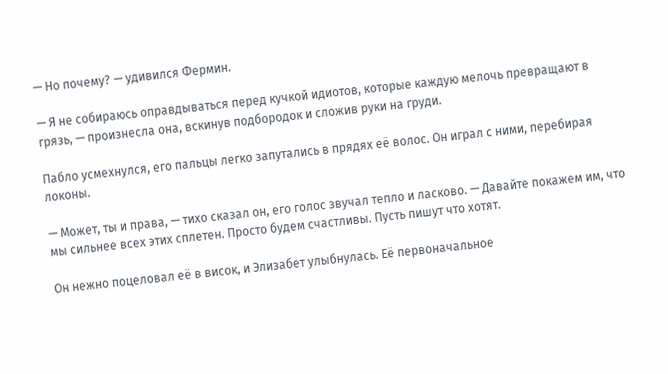— Но почему? — удивился Фермин.

— Я не собираюсь оправдываться перед кучкой идиотов, которые каждую мелочь превращают в грязь, — произнесла она, вскинув подбородок и сложив руки на груди.

Пабло усмехнулся, его пальцы легко запутались в прядях её волос. Он играл с ними, перебирая локоны.

— Может, ты и права, — тихо сказал он, его голос звучал тепло и ласково. — Давайте покажем им, что мы сильнее всех этих сплетен. Просто будем счастливы. Пусть пишут что хотят.

Он нежно поцеловал её в висок, и Элизабет улыбнулась. Её первоначальное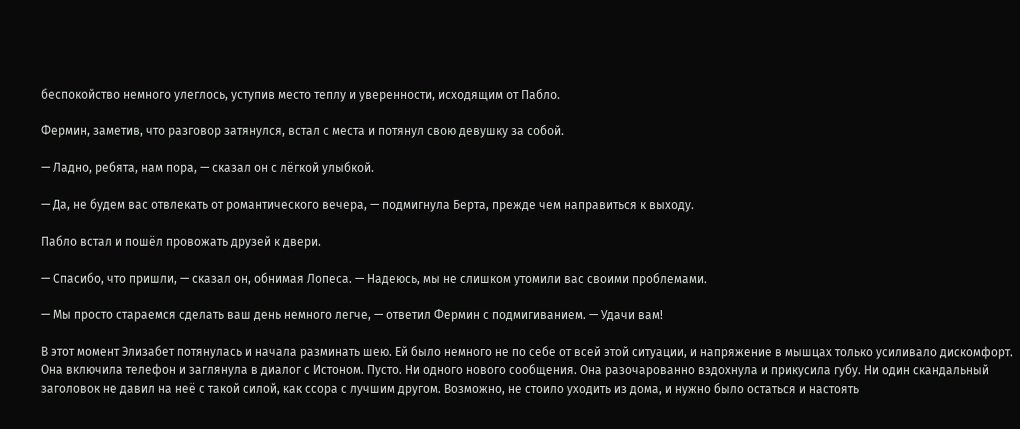беспокойство немного улеглось, уступив место теплу и уверенности, исходящим от Пабло.

Фермин, заметив, что разговор затянулся, встал с места и потянул свою девушку за собой.

— Ладно, ребята, нам пора, — сказал он с лёгкой улыбкой.

— Да, не будем вас отвлекать от романтического вечера, — подмигнула Берта, прежде чем направиться к выходу.

Пабло встал и пошёл провожать друзей к двери.

— Спасибо, что пришли, — сказал он, обнимая Лопеса. — Надеюсь, мы не слишком утомили вас своими проблемами.

— Мы просто стараемся сделать ваш день немного легче, — ответил Фермин с подмигиванием. — Удачи вам!

В этот момент Элизабет потянулась и начала разминать шею. Ей было немного не по себе от всей этой ситуации, и напряжение в мышцах только усиливало дискомфорт. Она включила телефон и заглянула в диалог с Истоном. Пусто. Ни одного нового сообщения. Она разочарованно вздохнула и прикусила губу. Ни один скандальный заголовок не давил на неё с такой силой, как ссора с лучшим другом. Возможно, не стоило уходить из дома, и нужно было остаться и настоять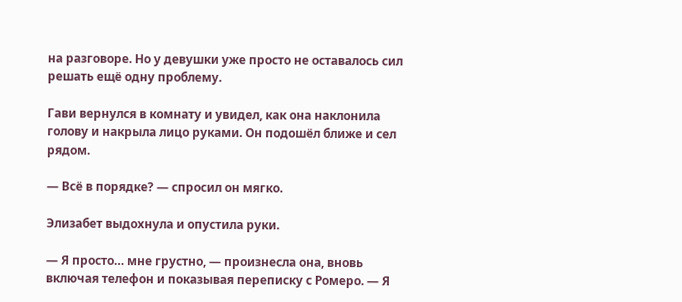на разговоре. Но у девушки уже просто не оставалось сил решать ещё одну проблему.

Гави вернулся в комнату и увидел, как она наклонила голову и накрыла лицо руками. Он подошёл ближе и сел рядом.

— Всё в порядке? — спросил он мягко.

Элизабет выдохнула и опустила руки.

— Я просто… мне грустно, — произнесла она, вновь включая телефон и показывая переписку с Ромеро. — Я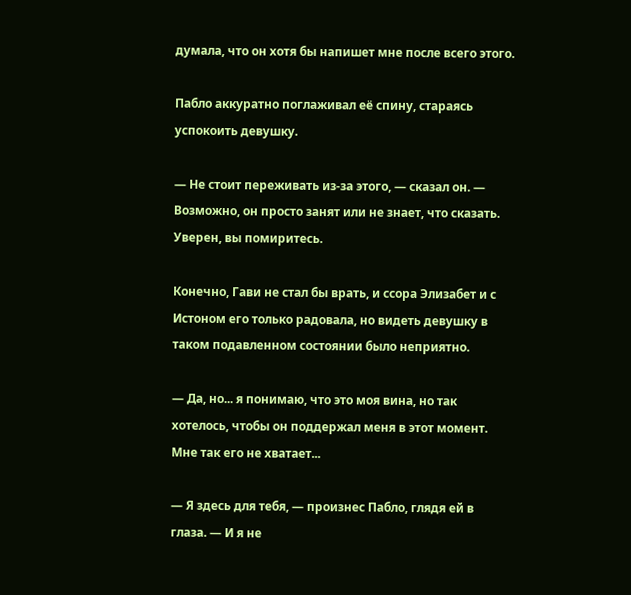думала, что он хотя бы напишет мне после всего этого.

Пабло аккуратно поглаживал её спину, стараясь успокоить девушку.

— Не стоит переживать из-за этого, — сказал он. — Возможно, он просто занят или не знает, что сказать. Уверен, вы помиритесь.

Конечно, Гави не стал бы врать, и ссора Элизабет и с Истоном его только радовала, но видеть девушку в таком подавленном состоянии было неприятно.

— Да, но... я понимаю, что это моя вина, но так хотелось, чтобы он поддержал меня в этот момент. Мне так его не хватает...

— Я здесь для тебя, — произнес Пабло, глядя ей в глаза. — И я не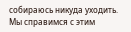собираюсь никуда уходить. Мы справимся с этим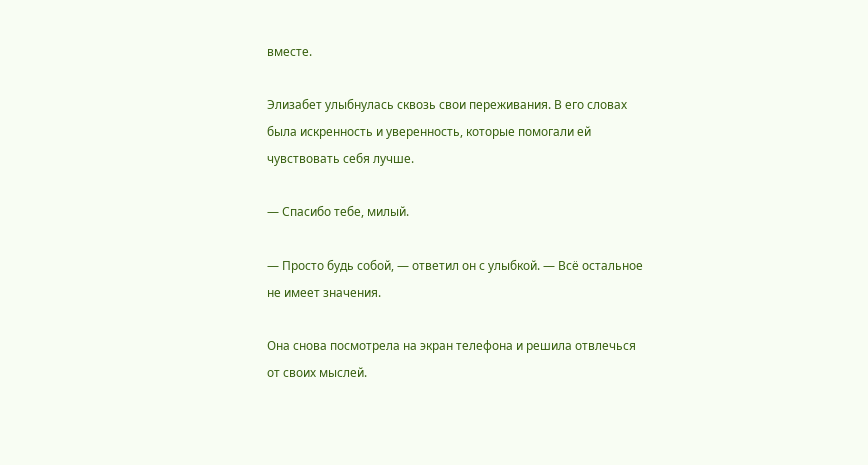вместе.

Элизабет улыбнулась сквозь свои переживания. В его словах была искренность и уверенность, которые помогали ей чувствовать себя лучше.

— Спасибо тебе, милый.

— Просто будь собой, — ответил он с улыбкой. — Всё остальное не имеет значения.

Она снова посмотрела на экран телефона и решила отвлечься от своих мыслей.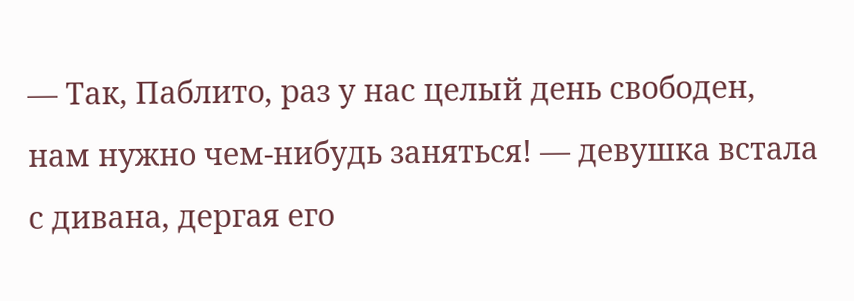— Так, Паблито, раз у нас целый день свободен, нам нужно чем-нибудь заняться! — девушка встала с дивана, дергая его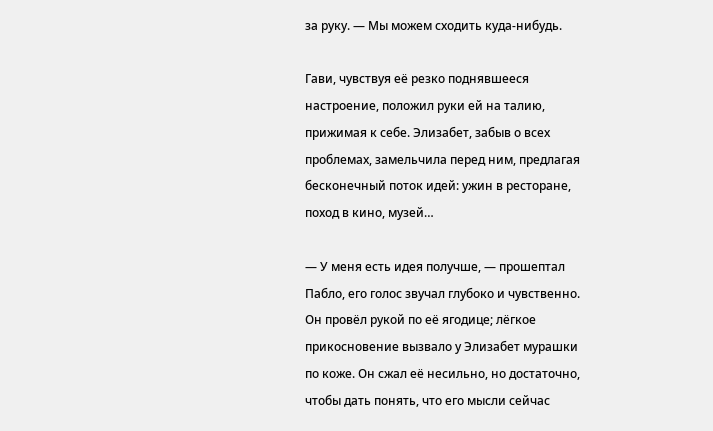за руку. — Мы можем сходить куда-нибудь.

Гави, чувствуя её резко поднявшееся настроение, положил руки ей на талию, прижимая к себе. Элизабет, забыв о всех проблемах, замельчила перед ним, предлагая бесконечный поток идей: ужин в ресторане, поход в кино, музей…

— У меня есть идея получше, — прошептал Пабло, его голос звучал глубоко и чувственно. Он провёл рукой по её ягодице; лёгкое прикосновение вызвало у Элизабет мурашки по коже. Он сжал её несильно, но достаточно, чтобы дать понять, что его мысли сейчас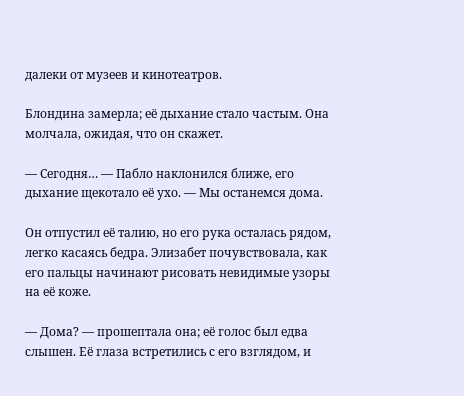далеки от музеев и кинотеатров.

Блондина замерла; её дыхание стало частым. Она молчала, ожидая, что он скажет.

— Сегодня… — Пабло наклонился ближе, его дыхание щекотало её ухо. — Мы останемся дома.

Он отпустил её талию, но его рука осталась рядом, легко касаясь бедра. Элизабет почувствовала, как его пальцы начинают рисовать невидимые узоры на её коже.

— Дома? — прошептала она; её голос был едва слышен. Её глаза встретились с его взглядом, и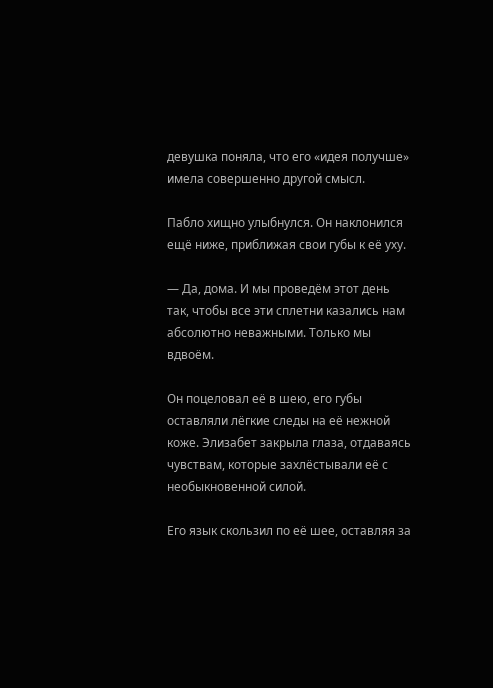девушка поняла, что его «идея получше» имела совершенно другой смысл.

Пабло хищно улыбнулся. Он наклонился ещё ниже, приближая свои губы к её уху.

— Да, дома. И мы проведём этот день так, чтобы все эти сплетни казались нам абсолютно неважными. Только мы вдвоём.

Он поцеловал её в шею, его губы оставляли лёгкие следы на её нежной коже. Элизабет закрыла глаза, отдаваясь чувствам, которые захлёстывали её с необыкновенной силой.

Его язык скользил по её шее, оставляя за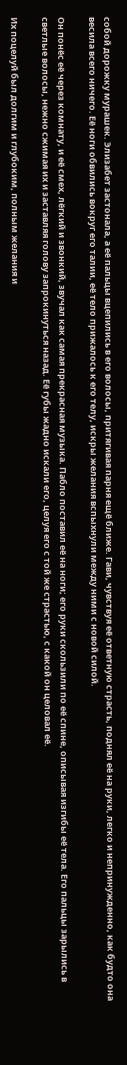собой дорожку мурашек. Элизабет застонала, а её пальцы вцепились в его волосы, притягивая парня ещё ближе. Гави, чувствуя её ответную страсть, поднял её на руки, легко и непринужденно, как будто она весила всего ничего. Её ноги обвились вокруг его талии, её тело прижалось к его телу, искры желания вспыхнули между ними с новой силой.

Он понёс её через комнату, и её смех, лёгкий и звонкий, звучал как самая прекрасная музыка. Пабло поставил её на ноги; его руки скользили по её спине, описывая изгибы её тела. Его пальцы зарылись в светлые волосы, нежно сжимая их и заставляя голову запрокинуться назад. Её губы жадно искали его, целуя его с той же страстью, с какой он целовал её.

Их поцелуй был долгим и глубоким, полным желания и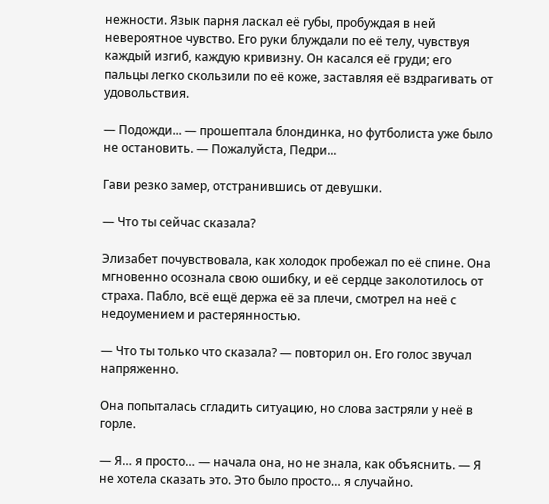нежности. Язык парня ласкал её губы, пробуждая в ней невероятное чувство. Его руки блуждали по её телу, чувствуя каждый изгиб, каждую кривизну. Он касался её груди; его пальцы легко скользили по её коже, заставляя её вздрагивать от удовольствия.

— Подожди... — прошептала блондинка, но футболиста уже было не остановить. — Пожалуйста, Педри...

Гави резко замер, отстранившись от девушки.

— Что ты сейчас сказала?

Элизабет почувствовала, как холодок пробежал по её спине. Она мгновенно осознала свою ошибку, и её сердце заколотилось от страха. Пабло, всё ещё держа её за плечи, смотрел на неё с недоумением и растерянностью.

— Что ты только что сказала? — повторил он. Его голос звучал напряженно.

Она попыталась сгладить ситуацию, но слова застряли у неё в горле.

— Я… я просто… — начала она, но не знала, как объяснить. — Я не хотела сказать это. Это было просто… я случайно.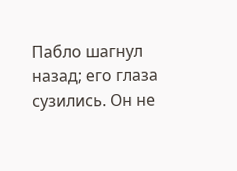Пабло шагнул назад; его глаза сузились. Он не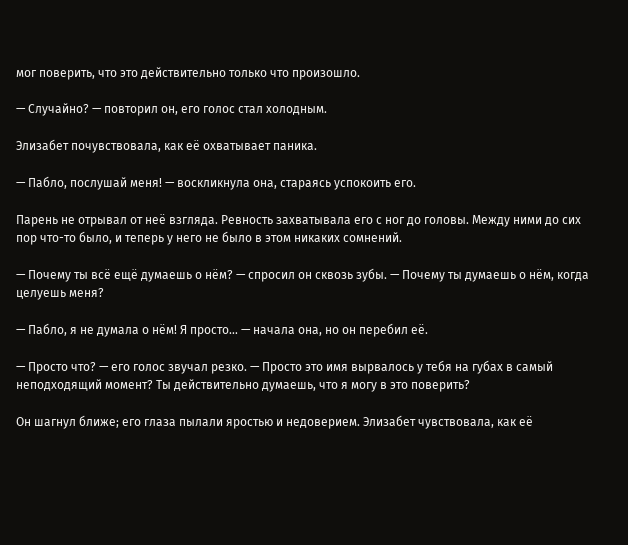мог поверить, что это действительно только что произошло.

— Случайно? — повторил он, его голос стал холодным.

Элизабет почувствовала, как её охватывает паника.

— Пабло, послушай меня! — воскликнула она, стараясь успокоить его.

Парень не отрывал от неё взгляда. Ревность захватывала его с ног до головы. Между ними до сих пор что-то было, и теперь у него не было в этом никаких сомнений.

— Почему ты всё ещё думаешь о нём? — спросил он сквозь зубы. — Почему ты думаешь о нём, когда целуешь меня?

— Пабло, я не думала о нём! Я просто… — начала она, но он перебил её.

— Просто что? — его голос звучал резко. — Просто это имя вырвалось у тебя на губах в самый неподходящий момент? Ты действительно думаешь, что я могу в это поверить?

Он шагнул ближе; его глаза пылали яростью и недоверием. Элизабет чувствовала, как её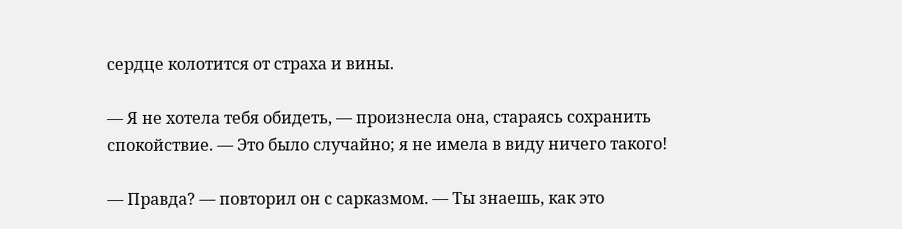сердце колотится от страха и вины.

— Я не хотела тебя обидеть, — произнесла она, стараясь сохранить спокойствие. — Это было случайно; я не имела в виду ничего такого!

— Правда? — повторил он с сарказмом. — Ты знаешь, как это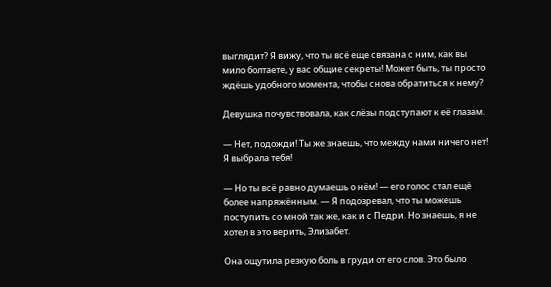выглядит? Я вижу, что ты всё еще связана с ним, как вы мило болтаете, у вас общие секреты! Может быть, ты просто ждёшь удобного момента, чтобы снова обратиться к нему?

Девушка почувствовала, как слёзы подступают к её глазам.

— Нет, подожди! Ты же знаешь, что между нами ничего нет! Я выбрала тебя!

— Но ты всё равно думаешь о нём! — его голос стал ещё более напряжённым. — Я подозревал, что ты можешь поступить со мной так же, как и с Педри. Но знаешь, я не хотел в это верить, Элизабет.

Она ощутила резкую боль в груди от его слов. Это было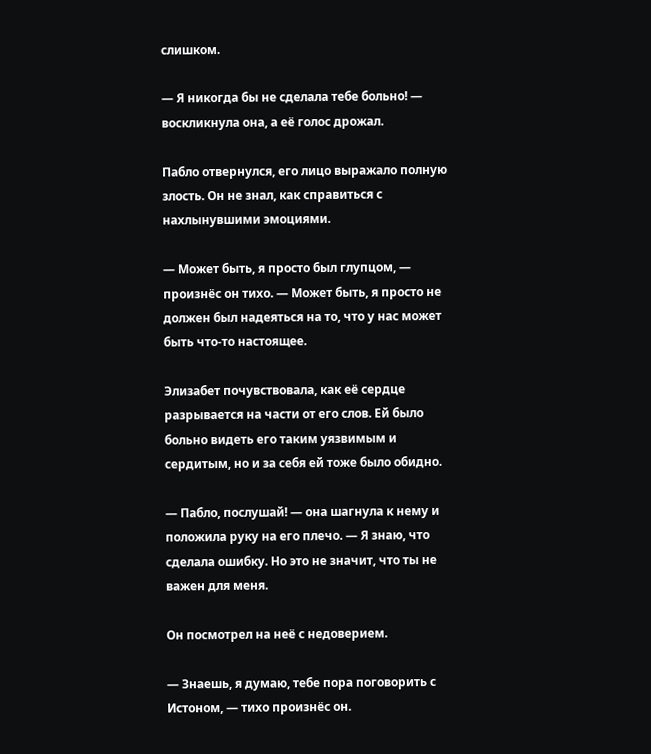слишком.

— Я никогда бы не сделала тебе больно! — воскликнула она, а её голос дрожал.

Пабло отвернулся, его лицо выражало полную злость. Он не знал, как справиться с нахлынувшими эмоциями.

— Может быть, я просто был глупцом, — произнёс он тихо. — Может быть, я просто не должен был надеяться на то, что у нас может быть что-то настоящее.

Элизабет почувствовала, как её сердце разрывается на части от его слов. Ей было больно видеть его таким уязвимым и сердитым, но и за себя ей тоже было обидно.

— Пабло, послушай! — она шагнула к нему и положила руку на его плечо. — Я знаю, что сделала ошибку. Но это не значит, что ты не важен для меня.

Он посмотрел на неё с недоверием.

— Знаешь, я думаю, тебе пора поговорить с Истоном, — тихо произнёс он.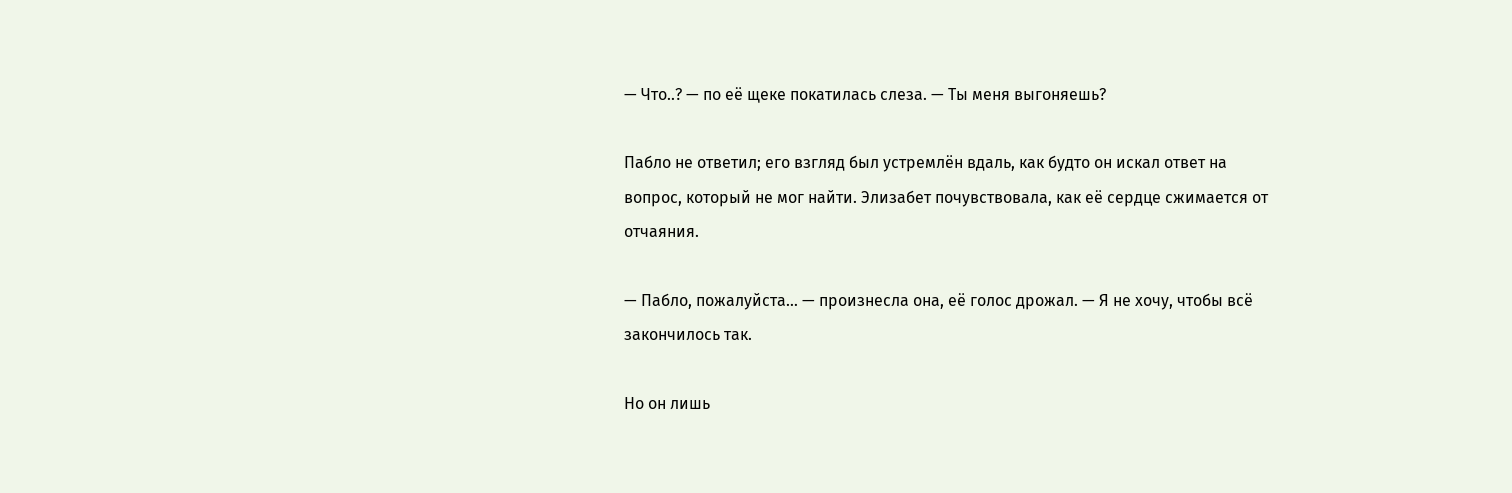— Что..? — по её щеке покатилась слеза. — Ты меня выгоняешь?

Пабло не ответил; его взгляд был устремлён вдаль, как будто он искал ответ на вопрос, который не мог найти. Элизабет почувствовала, как её сердце сжимается от отчаяния.

— Пабло, пожалуйста… — произнесла она, её голос дрожал. — Я не хочу, чтобы всё закончилось так.

Но он лишь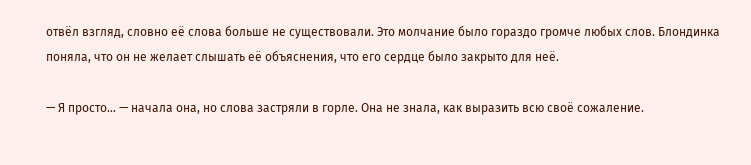отвёл взгляд, словно её слова больше не существовали. Это молчание было гораздо громче любых слов. Блондинка поняла, что он не желает слышать её объяснения, что его сердце было закрыто для неё.

— Я просто… — начала она, но слова застряли в горле. Она не знала, как выразить всю своё сожаление.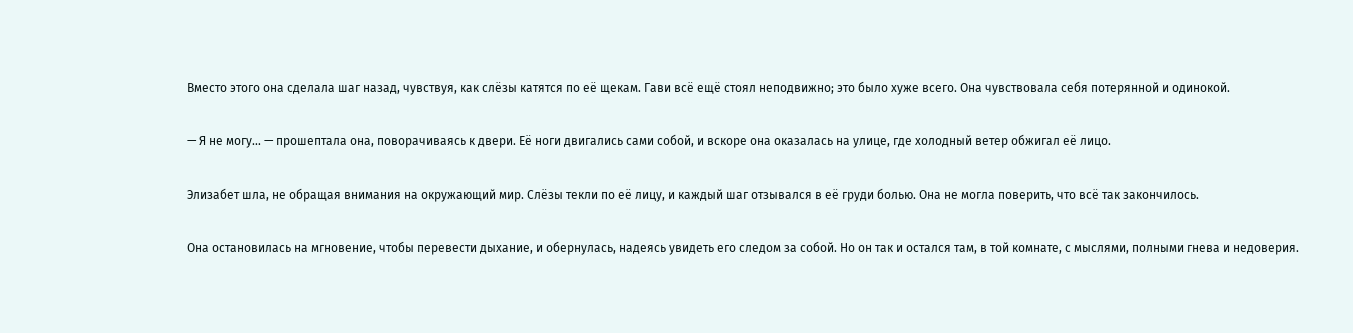Вместо этого она сделала шаг назад, чувствуя, как слёзы катятся по её щекам. Гави всё ещё стоял неподвижно; это было хуже всего. Она чувствовала себя потерянной и одинокой.

— Я не могу… — прошептала она, поворачиваясь к двери. Её ноги двигались сами собой, и вскоре она оказалась на улице, где холодный ветер обжигал её лицо.

Элизабет шла, не обращая внимания на окружающий мир. Слёзы текли по её лицу, и каждый шаг отзывался в её груди болью. Она не могла поверить, что всё так закончилось.

Она остановилась на мгновение, чтобы перевести дыхание, и обернулась, надеясь увидеть его следом за собой. Но он так и остался там, в той комнате, с мыслями, полными гнева и недоверия.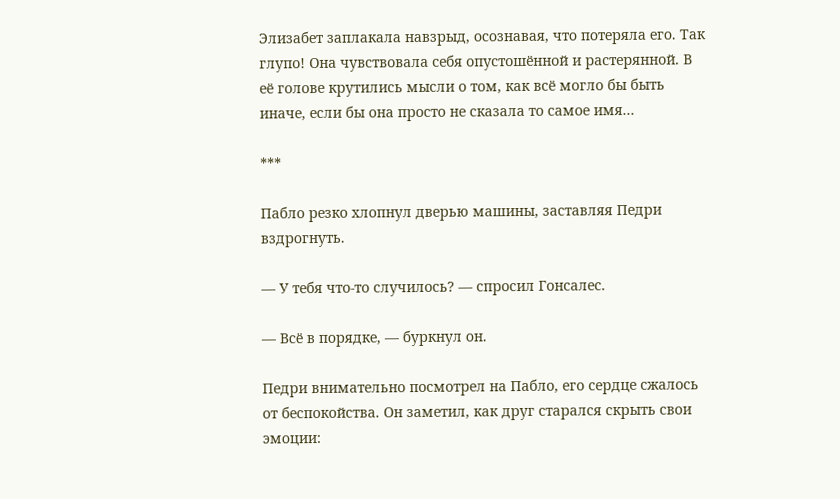Элизабет заплакала навзрыд, осознавая, что потеряла его. Так глупо! Она чувствовала себя опустошённой и растерянной. В её голове крутились мысли о том, как всё могло бы быть иначе, если бы она просто не сказала то самое имя...

***

Пабло резко хлопнул дверью машины, заставляя Педри вздрогнуть.

— У тебя что-то случилось? — спросил Гонсалес.

— Всё в порядке, — буркнул он.

Педри внимательно посмотрел на Пабло, его сердце сжалось от беспокойства. Он заметил, как друг старался скрыть свои эмоции: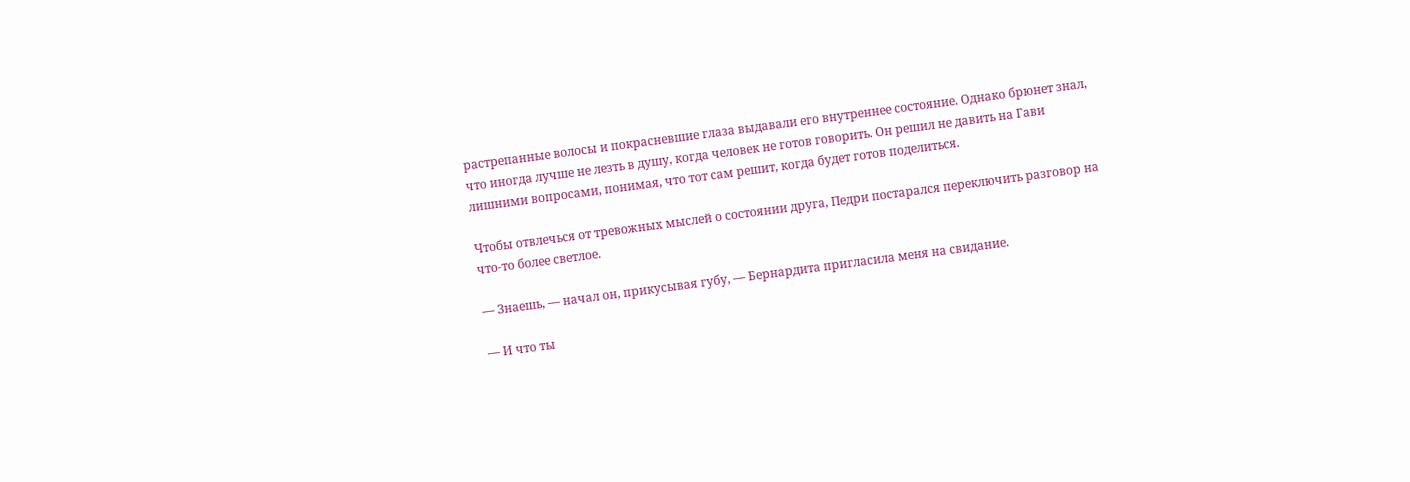растрепанные волосы и покрасневшие глаза выдавали его внутреннее состояние. Однако брюнет знал, что иногда лучше не лезть в душу, когда человек не готов говорить. Он решил не давить на Гави лишними вопросами, понимая, что тот сам решит, когда будет готов поделиться.

Чтобы отвлечься от тревожных мыслей о состоянии друга, Педри постарался переключить разговор на что-то более светлое.

— Знаешь, — начал он, прикусывая губу, — Бернардита пригласила меня на свидание.

— И что ты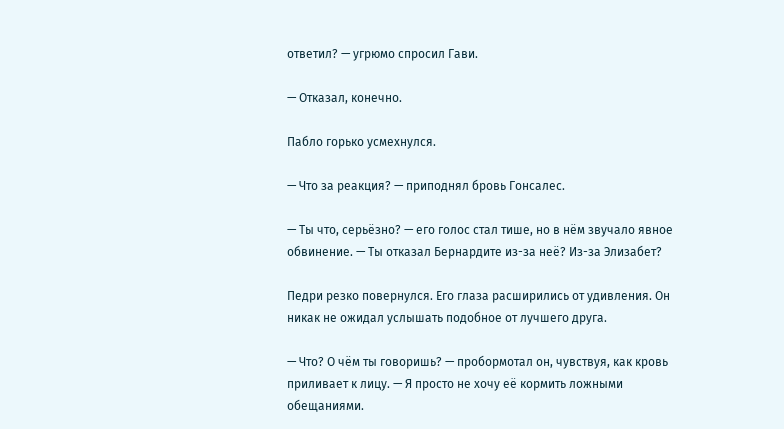ответил? — угрюмо спросил Гави.

— Отказал, конечно.

Пабло горько усмехнулся.

— Что за реакция? — приподнял бровь Гонсалес.

— Ты что, серьёзно? — его голос стал тише, но в нём звучало явное обвинение. — Ты отказал Бернардите из-за неё? Из-за Элизабет?

Педри резко повернулся. Его глаза расширились от удивления. Он никак не ожидал услышать подобное от лучшего друга.

— Что? О чём ты говоришь? — пробормотал он, чувствуя, как кровь приливает к лицу. — Я просто не хочу её кормить ложными обещаниями.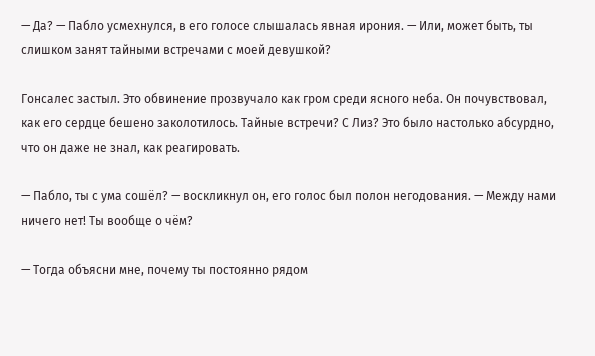— Да? — Пабло усмехнулся, в его голосе слышалась явная ирония. — Или, может быть, ты слишком занят тайными встречами с моей девушкой?

Гонсалес застыл. Это обвинение прозвучало как гром среди ясного неба. Он почувствовал, как его сердце бешено заколотилось. Тайные встречи? С Лиз? Это было настолько абсурдно, что он даже не знал, как реагировать.

— Пабло, ты с ума сошёл? — воскликнул он, его голос был полон негодования. — Между нами ничего нет! Ты вообще о чём?

— Тогда объясни мне, почему ты постоянно рядом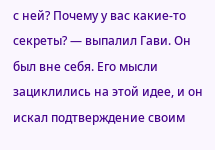с ней? Почему у вас какие-то секреты? — выпалил Гави. Он был вне себя. Его мысли зациклились на этой идее, и он искал подтверждение своим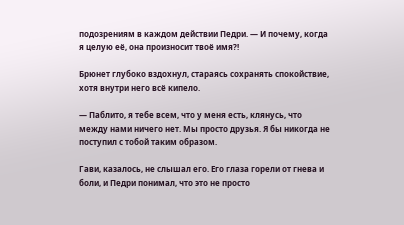подозрениям в каждом действии Педри. — И почему, когда я целую её, она произносит твоё имя?!

Брюнет глубоко вздохнул, стараясь сохранять спокойствие, хотя внутри него всё кипело.

— Паблито, я тебе всем, что у меня есть, клянусь, что между нами ничего нет. Мы просто друзья. Я бы никогда не поступил с тобой таким образом.

Гави, казалось, не слышал его. Его глаза горели от гнева и боли, и Педри понимал, что это не просто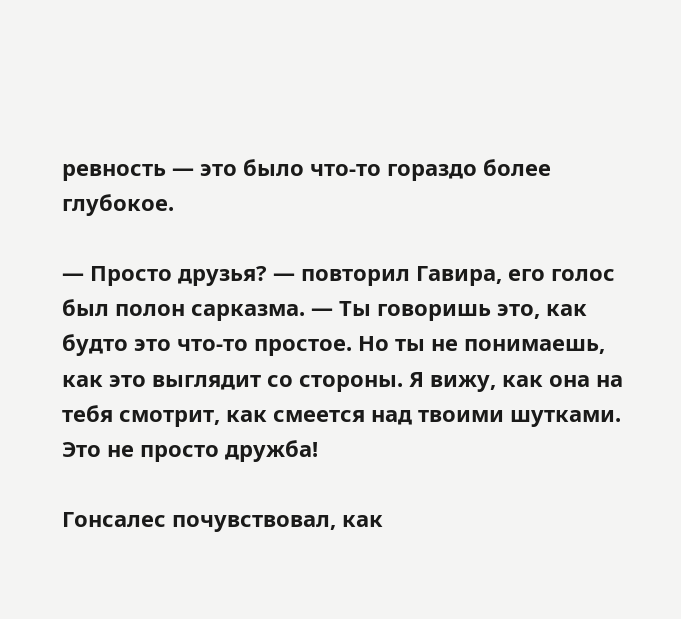ревность — это было что-то гораздо более глубокое.

— Просто друзья? — повторил Гавира, его голос был полон сарказма. — Ты говоришь это, как будто это что-то простое. Но ты не понимаешь, как это выглядит со стороны. Я вижу, как она на тебя смотрит, как смеется над твоими шутками. Это не просто дружба!

Гонсалес почувствовал, как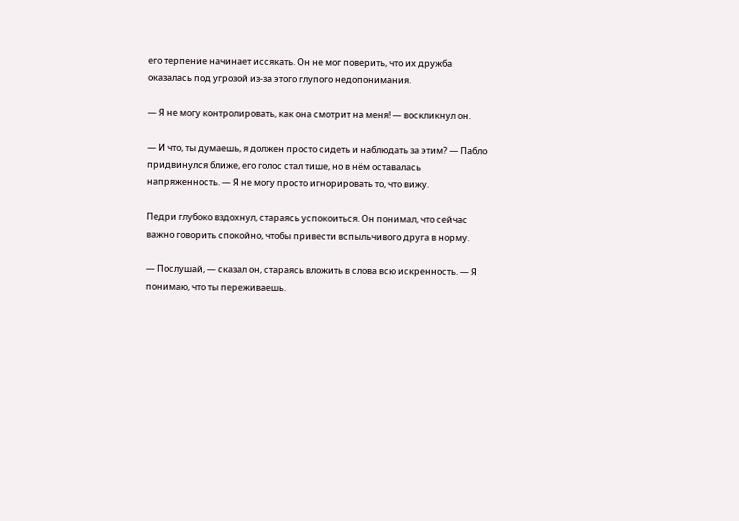его терпение начинает иссякать. Он не мог поверить, что их дружба оказалась под угрозой из-за этого глупого недопонимания.

— Я не могу контролировать, как она смотрит на меня! — воскликнул он.

— И что, ты думаешь, я должен просто сидеть и наблюдать за этим? — Пабло придвинулся ближе, его голос стал тише, но в нём оставалась напряженность. — Я не могу просто игнорировать то, что вижу.

Педри глубоко вздохнул, стараясь успокоиться. Он понимал, что сейчас важно говорить спокойно, чтобы привести вспыльчивого друга в норму.

— Послушай, — сказал он, стараясь вложить в слова всю искренность. — Я понимаю, что ты переживаешь.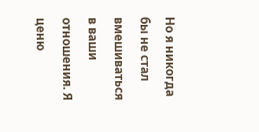Но я никогда бы не стал вмешиваться в ваши отношения. Я ценю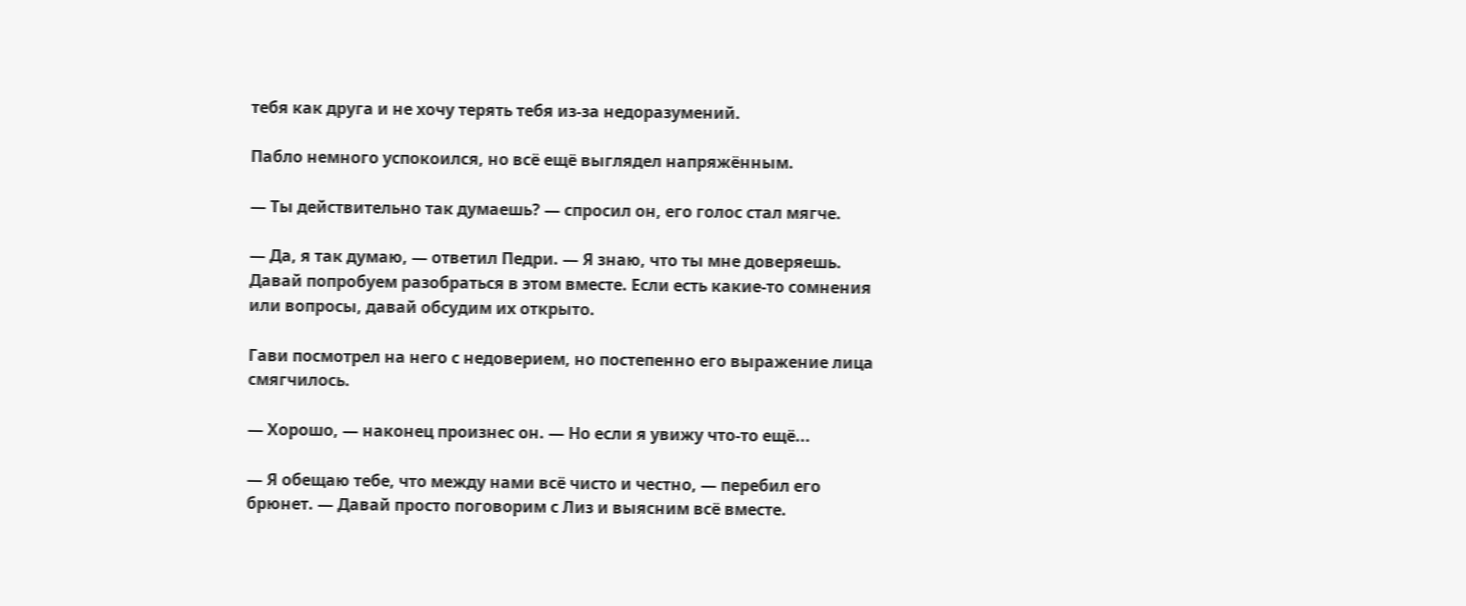тебя как друга и не хочу терять тебя из-за недоразумений.

Пабло немного успокоился, но всё ещё выглядел напряжённым.

— Ты действительно так думаешь? — спросил он, его голос стал мягче.

— Да, я так думаю, — ответил Педри. — Я знаю, что ты мне доверяешь. Давай попробуем разобраться в этом вместе. Если есть какие-то сомнения или вопросы, давай обсудим их открыто.

Гави посмотрел на него с недоверием, но постепенно его выражение лица смягчилось.

— Хорошо, — наконец произнес он. — Но если я увижу что-то ещё...

— Я обещаю тебе, что между нами всё чисто и честно, — перебил его брюнет. — Давай просто поговорим с Лиз и выясним всё вместе.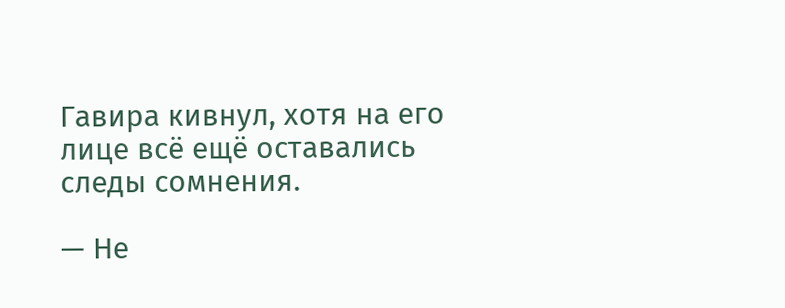Гавира кивнул, хотя на его лице всё ещё оставались следы сомнения.

— Не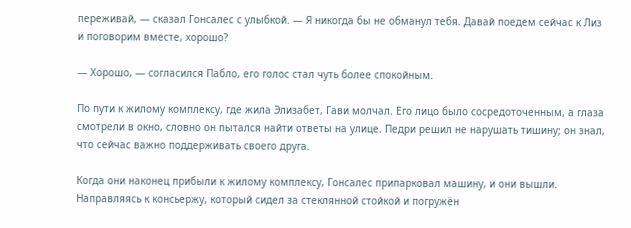переживай, — сказал Гонсалес с улыбкой. — Я никогда бы не обманул тебя. Давай поедем сейчас к Лиз и поговорим вместе, хорошо?

— Хорошо, — согласился Пабло, его голос стал чуть более спокойным.

По пути к жилому комплексу, где жила Элизабет, Гави молчал. Его лицо было сосредоточенным, а глаза смотрели в окно, словно он пытался найти ответы на улице. Педри решил не нарушать тишину; он знал, что сейчас важно поддерживать своего друга.

Когда они наконец прибыли к жилому комплексу, Гонсалес припарковал машину, и они вышли. Направляясь к консьержу, который сидел за стеклянной стойкой и погружён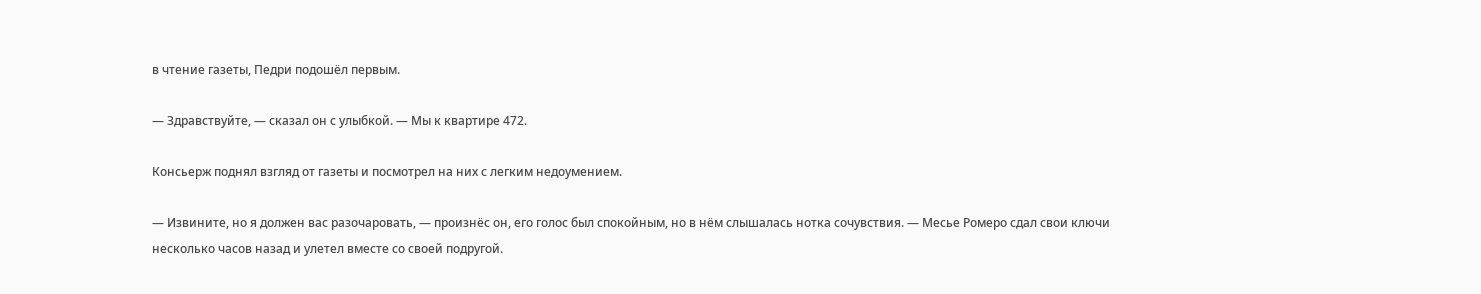в чтение газеты, Педри подошёл первым.

— Здравствуйте, — сказал он с улыбкой. — Мы к квартире 472.

Консьерж поднял взгляд от газеты и посмотрел на них с легким недоумением.

— Извините, но я должен вас разочаровать, — произнёс он, его голос был спокойным, но в нём слышалась нотка сочувствия. — Месье Ромеро сдал свои ключи несколько часов назад и улетел вместе со своей подругой.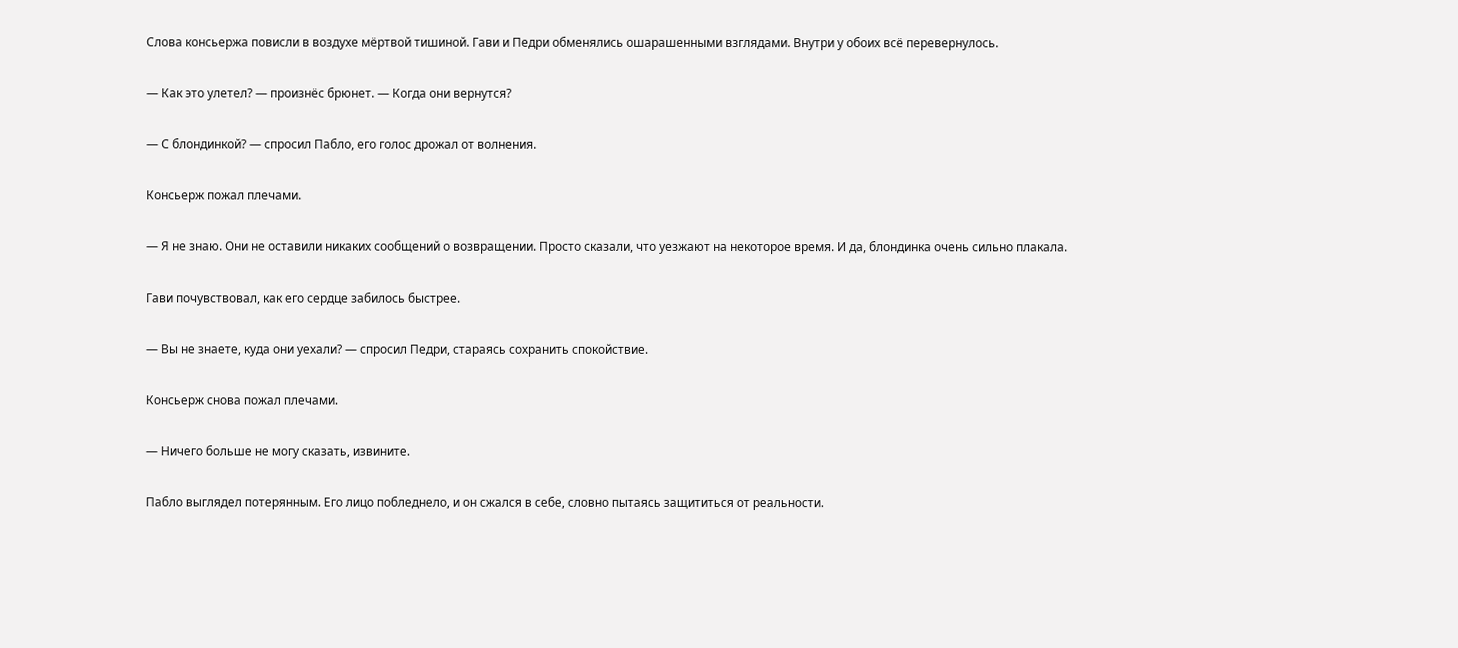Слова консьержа повисли в воздухе мёртвой тишиной. Гави и Педри обменялись ошарашенными взглядами. Внутри у обоих всё перевернулось.

— Как это улетел? — произнёс брюнет. — Когда они вернутся?

— С блондинкой? — спросил Пабло, его голос дрожал от волнения.

Консьерж пожал плечами.

— Я не знаю. Они не оставили никаких сообщений о возвращении. Просто сказали, что уезжают на некоторое время. И да, блондинка очень сильно плакала.

Гави почувствовал, как его сердце забилось быстрее.

— Вы не знаете, куда они уехали? — спросил Педри, стараясь сохранить спокойствие.

Консьерж снова пожал плечами.

— Ничего больше не могу сказать, извините.

Пабло выглядел потерянным. Его лицо побледнело, и он сжался в себе, словно пытаясь защититься от реальности.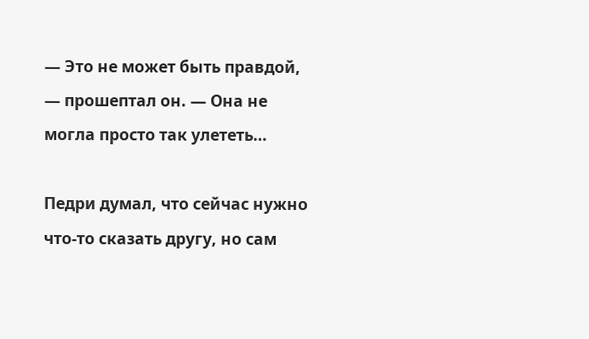— Это не может быть правдой, — прошептал он. — Она не могла просто так улететь…

Педри думал, что сейчас нужно что-то сказать другу, но сам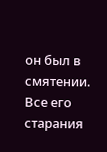он был в смятении. Все его старания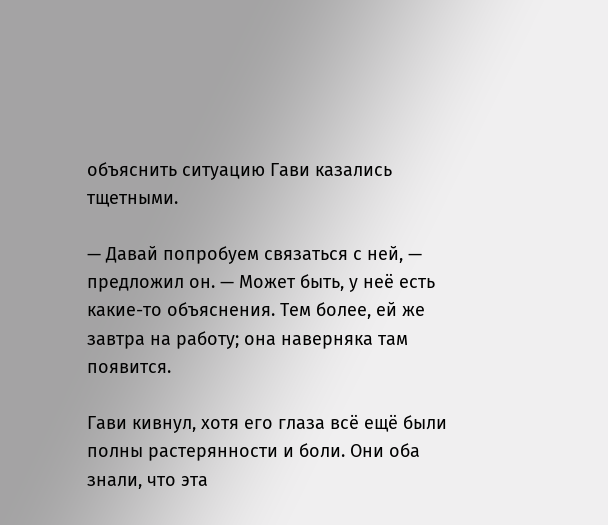объяснить ситуацию Гави казались тщетными.

— Давай попробуем связаться с ней, — предложил он. — Может быть, у неё есть какие-то объяснения. Тем более, ей же завтра на работу; она наверняка там появится.

Гави кивнул, хотя его глаза всё ещё были полны растерянности и боли. Они оба знали, что эта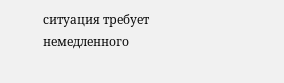ситуация требует немедленного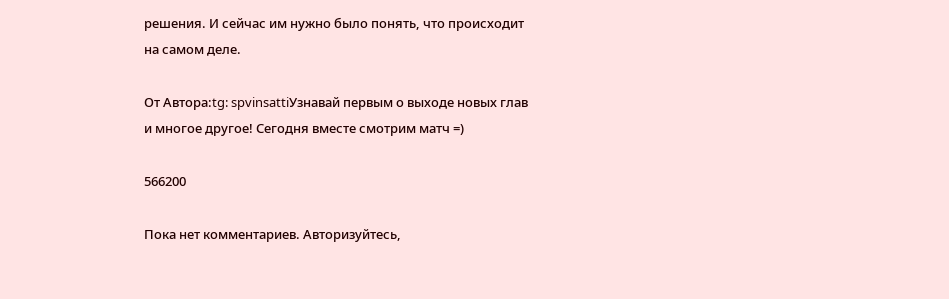решения. И сейчас им нужно было понять, что происходит на самом деле.

От Автора:tg: spvinsattiУзнавай первым о выходе новых глав и многое другое! Сегодня вместе смотрим матч =)

566200

Пока нет комментариев. Авторизуйтесь,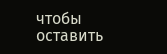чтобы оставить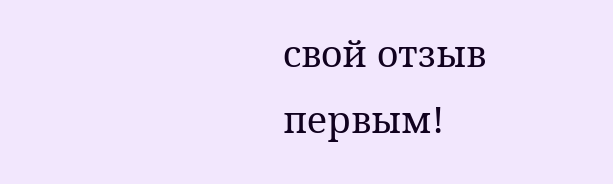свой отзыв первым!